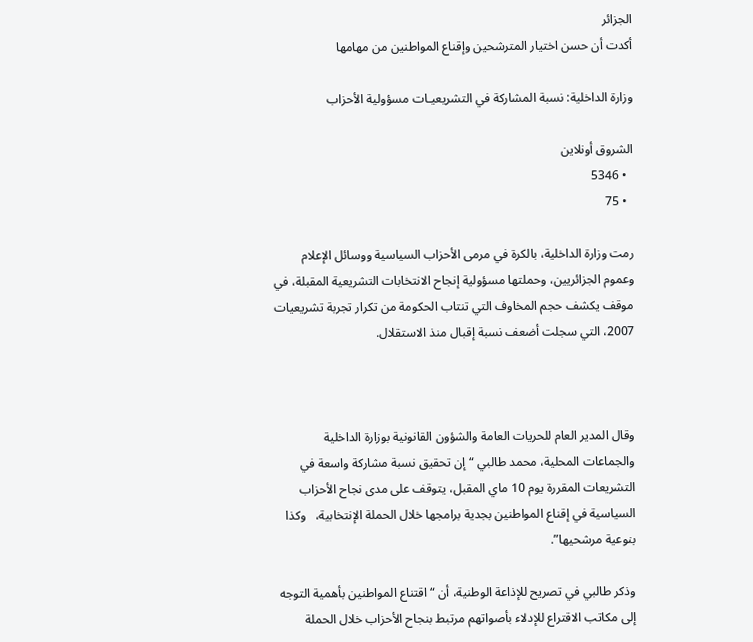الجزائر
أكدت أن حسن اختيار المترشحين وإقناع المواطنين من مهامها

وزارة الداخلية: نسبة المشاركة في التشريعيـات مسؤولية الأحزاب

الشروق أونلاين
  • 5346
  • 75

رمت وزارة الداخلية، بالكرة في مرمى الأحزاب السياسية ووسائل الإعلام وعموم الجزائريين، وحملتها مسؤولية إنجاح الانتخابات التشريعية المقبلة، في موقف يكشف حجم المخاوف التي تنتاب الحكومة من تكرار تجربة تشريعيات 2007، التي سجلت أضعف نسبة إقبال منذ الاستقلال.



وقال المدير العام للحريات العامة والشؤون القانونية بوزارة الداخلية والجماعات المحلية، محمد طالبي “إن تحقيق نسبة مشاركة واسعة في التشريعات المقررة يوم 10 ماي المقبل، يتوقف على مدى نجاح الأحزاب السياسية في إقناع المواطنين بجدية برامجها خلال الحملة الإنتخابية،   وكذا بنوعية مرشحيها”.

وذكر طالبي في تصريح للإذاعة الوطنية، أن “اقتناع المواطنين بأهمية التوجه إلى مكاتب الاقتراع للإدلاء بأصواتهم مرتبط بنجاح الأحزاب خلال الحملة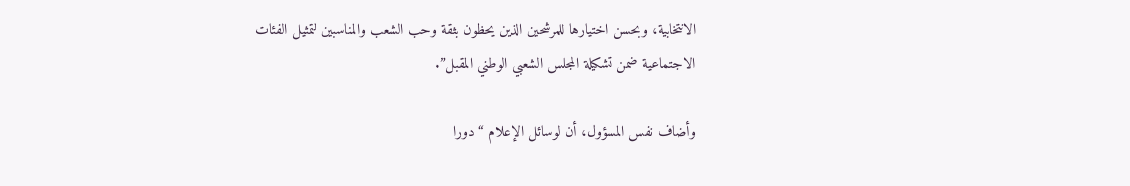الانتخابية، وبحسن اختيارها للمرشحين الذين يحظون بثقة وحب الشعب والمناسبين لتمثيل الفئات الاجتماعية ضمن تشكيلة المجلس الشعبي الوطني المقبل”.

وأضاف نفس المسؤول، أن لوسائل الإعلام “دورا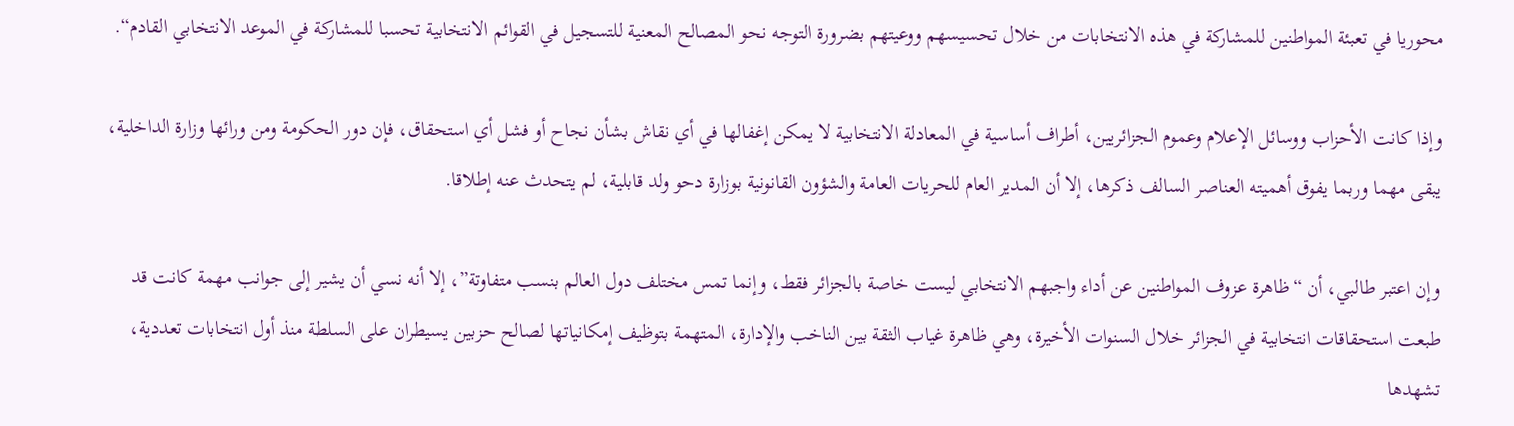محوريا في تعبئة المواطنين للمشاركة في هذه الانتخابات من خلال تحسيسهم ووعيتهم بضرورة التوجه نحو المصالح المعنية للتسجيل في القوائم الانتخابية تحسبا للمشاركة في الموعد الانتخابي القادم“.

وإذا كانت الأحزاب ووسائل الإعلام وعموم الجزائريين، أطراف أساسية في المعادلة الانتخابية لا يمكن إغفالها في أي نقاش بشأن نجاح أو فشل أي استحقاق، فإن دور الحكومة ومن ورائها وزارة الداخلية، يبقى مهما وربما يفوق أهميته العناصر السالف ذكرها، إلا أن المدير العام للحريات العامة والشؤون القانونية بوزارة دحو ولد قابلية، لم يتحدث عنه إطلاقا.

وإن اعتبر طالبي، أن “ظاهرة عزوف المواطنين عن أداء واجبهم الانتخابي ليست خاصة بالجزائر فقط، وإنما تمس مختلف دول العالم بنسب متفاوتة”، إلا أنه نسي أن يشير إلى جوانب مهمة كانت قد طبعت استحقاقات انتخابية في الجزائر خلال السنوات الأخيرة، وهي ظاهرة غياب الثقة بين الناخب والإدارة، المتهمة بتوظيف إمكانياتها لصالح حزبين يسيطران على السلطة منذ أول انتخابات تعددية، تشهدها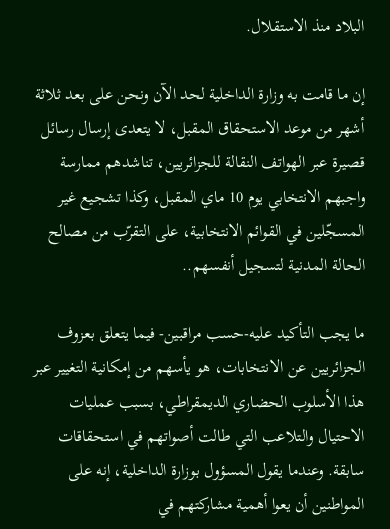البلاد منذ الاستقلال.

إن ما قامت به وزارة الداخلية لحد الآن ونحن على بعد ثلاثة أشهر من موعد الاستحقاق المقبل، لا يتعدى إرسال رسائل قصيرة عبر الهواتف النقالة للجزائريين، تناشدهم ممارسة واجبهم الانتخابي يوم 10 ماي المقبل، وكذا تشجيع غير المسجّلين في القوائم الانتخابية، على التقرّب من مصالح الحالة المدنية لتسجيل أنفسهم..

ما يجب التأكيد عليه-حسب مراقبين- فيما يتعلق بعزوف الجزائريين عن الانتخابات، هو يأسهم من إمكانية التغيير عبر هذا الأسلوب الحضاري الديمقراطي، بسبب عمليات الاحتيال والتلاعب التي طالت أصواتهم في استحقاقات سابقة. وعندما يقول المسؤول بوزارة الداخلية، إنه على المواطنين أن يعوا أهمية مشاركتهم في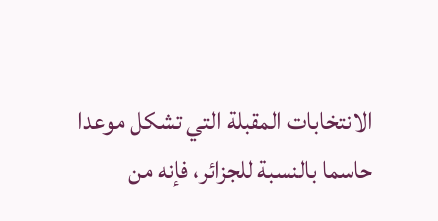الانتخابات المقبلة التي تشكل موعدا حاسما بالنسبة للجزائر، فإنه من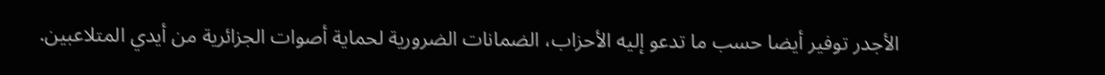الأجدر توفير أيضا حسب ما تدعو إليه الأحزاب، الضمانات الضرورية لحماية أصوات الجزائرية من أيدي المتلاعبين.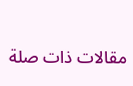مقالات ذات صلة